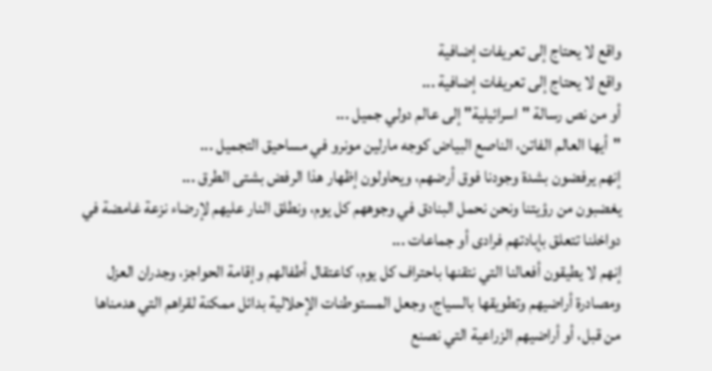واقع لا يحتاج إلى تعريفات إضافية
واقع لا يحتاج إلى تعريفات إضافية ...
أو من نص رسالة "اسرائيلية" إلى عالم دولي جميل ...
"أيها العالم الفاتن، الناصع البياض كوجه مارلين مونرو في مساحيق التجميل ...
إنهم يرفضون بشدة وجودنا فوق أرضهم، ويحاولون إظهار هذا الرفض بشتى الطرق ...
يغضبون من رؤيتنا ونحن نحمل البنادق في وجوههم كل يوم، ونطلق النار عليهم لإرضاء نزعة غامضة في دواخلنا تتعلق بإبادتهم فرادى أو جماعات ...
إنهم لا يطيقون أفعالنا التي نتقنها باحتراف كل يوم، كاعتقال أطفالهم وإقامة الحواجز، وجدران العزل ومصادرة أراضيهم وتطويقها بالسياج، وجعل المستوطنات الإحلالية بدائل ممكنة لقراهم التي هدمناها من قبل، أو أراضيهم الزراعية التي نصنع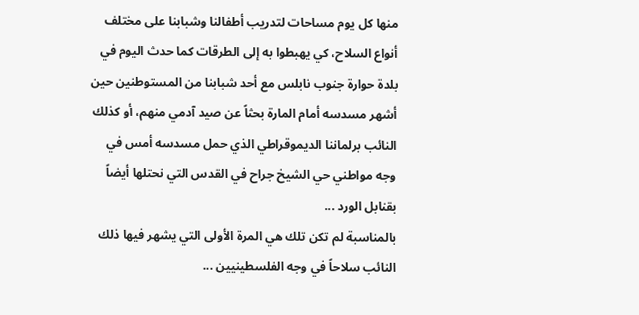منها كل يوم مساحات لتدريب أطفالنا وشبابنا على مختلف أنواع السلاح، كي يهبطوا به إلى الطرقات كما حدث اليوم في بلدة حوارة جنوب نابلس مع أحد شبابنا من المستوطنين حين أشهر مسدسه أمام المارة بحثاً عن صيد آدمي منهم، أو كذلك النائب برلماننا الديموقراطي الذي حمل مسدسه أمس في وجه مواطني حي الشيخ جراح في القدس التي نحتلها أيضاً بقنابل الورد ...
بالمناسبة لم تكن تلك هي المرة الأولى التي يشهر فيها ذلك النائب سلاحاً في وجه الفلسطينيين ...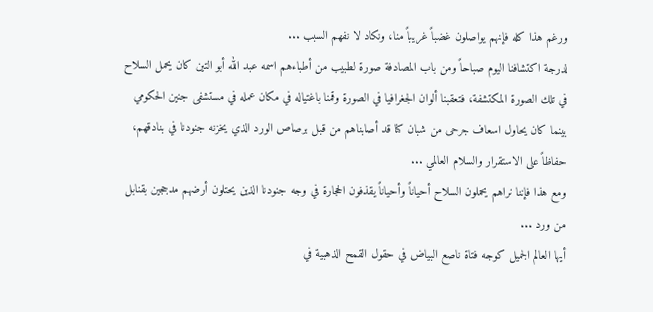ورغم هذا كله فإنهم يواصلون غضباً غريباً منا، ونكاد لا نفهم السبب ...
لدرجة اكتشافنا اليوم صباحاً ومن باب المصادفة صورة لطبيب من أطباءهم اسمه عبد الله أبو التين كان يحمل السلاح في تلك الصورة المكتشفة، فتعقبنا ألوان الجغرافيا في الصورة وقمنا باغتياله في مكان عمله في مستشفى جنين الحكومي بينما كان يحاول اسعاف جرحى من شبان كنا قد أصابناهم من قبل برصاص الورد الذي يخزنه جنودنا في بنادقهم، حفاظاً على الاستقرار والسلام العالمي ...
ومع هذا فإننا نراهم يحملون السلاح أحياناً وأحياناً يقذفون الحجارة في وجه جنودنا الذين يحتلون أرضهم مدججين بقنابل من ورد ...
أيها العالم الجميل كوجه فتاة ناصع البياض في حقول القمح الذهبية في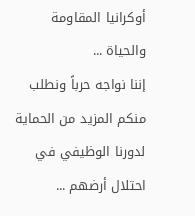أوكرانيا المقاومة والحياة ...
إننا نواجه حرباً ونطلب منكم المزيد من الحماية لدورنا الوظيفي في احتلال أرضهم ...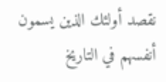نقصد أولئك الذين يسمون أنفسهم في التاريخ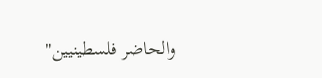والحاضر فلسطينيين"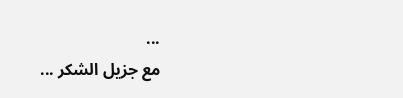...
مع جزيل الشكر ...